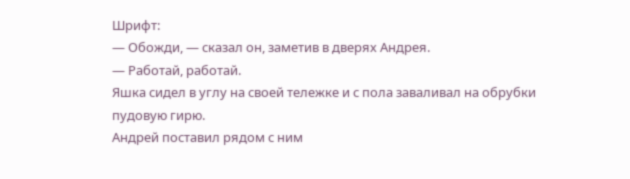Шрифт:
— Обожди, — сказал он, заметив в дверях Андрея.
— Работай, работай.
Яшка сидел в углу на своей тележке и с пола заваливал на обрубки пудовую гирю.
Андрей поставил рядом с ним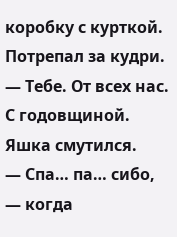коробку с курткой. Потрепал за кудри.
— Тебе. От всех нас. С годовщиной.
Яшка смутился.
— Спа… па… сибо, — когда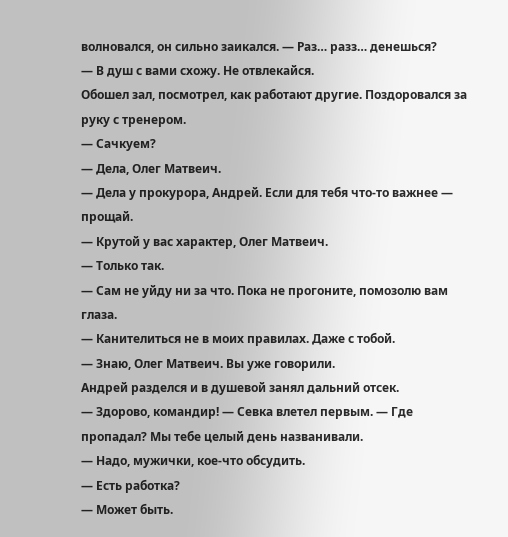волновался, он сильно заикался. — Раз… разз… денешься?
— В душ с вами схожу. Не отвлекайся.
Обошел зал, посмотрел, как работают другие. Поздоровался за руку с тренером.
— Сачкуем?
— Дела, Олег Матвеич.
— Дела у прокурора, Андрей. Если для тебя что-то важнее — прощай.
— Крутой у вас характер, Олег Матвеич.
— Только так.
— Сам не уйду ни за что. Пока не прогоните, помозолю вам глаза.
— Канителиться не в моих правилах. Даже с тобой.
— Знаю, Олег Матвеич. Вы уже говорили.
Андрей разделся и в душевой занял дальний отсек.
— Здорово, командир! — Севка влетел первым. — Где пропадал? Мы тебе целый день названивали.
— Надо, мужички, кое-что обсудить.
— Есть работка?
— Может быть.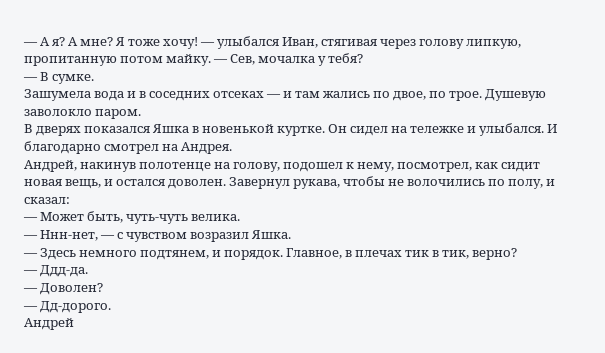— А я? А мне? Я тоже хочу! — улыбался Иван, стягивая через голову липкую, пропитанную потом майку. — Сев, мочалка у тебя?
— В сумке.
Зашумела вода и в соседних отсеках — и там жались по двое, по трое. Душевую заволокло паром.
В дверях показался Яшка в новенькой куртке. Он сидел на тележке и улыбался. И благодарно смотрел на Андрея.
Андрей, накинув полотенце на голову, подошел к нему, посмотрел, как сидит новая вещь, и остался доволен. Завернул рукава, чтобы не волочились по полу, и сказал:
— Может быть, чуть-чуть велика.
— Ннн-нет, — с чувством возразил Яшка.
— Здесь немного подтянем, и порядок. Главное, в плечах тик в тик, верно?
— Ддд-да.
— Доволен?
— Дд-дорого.
Андрей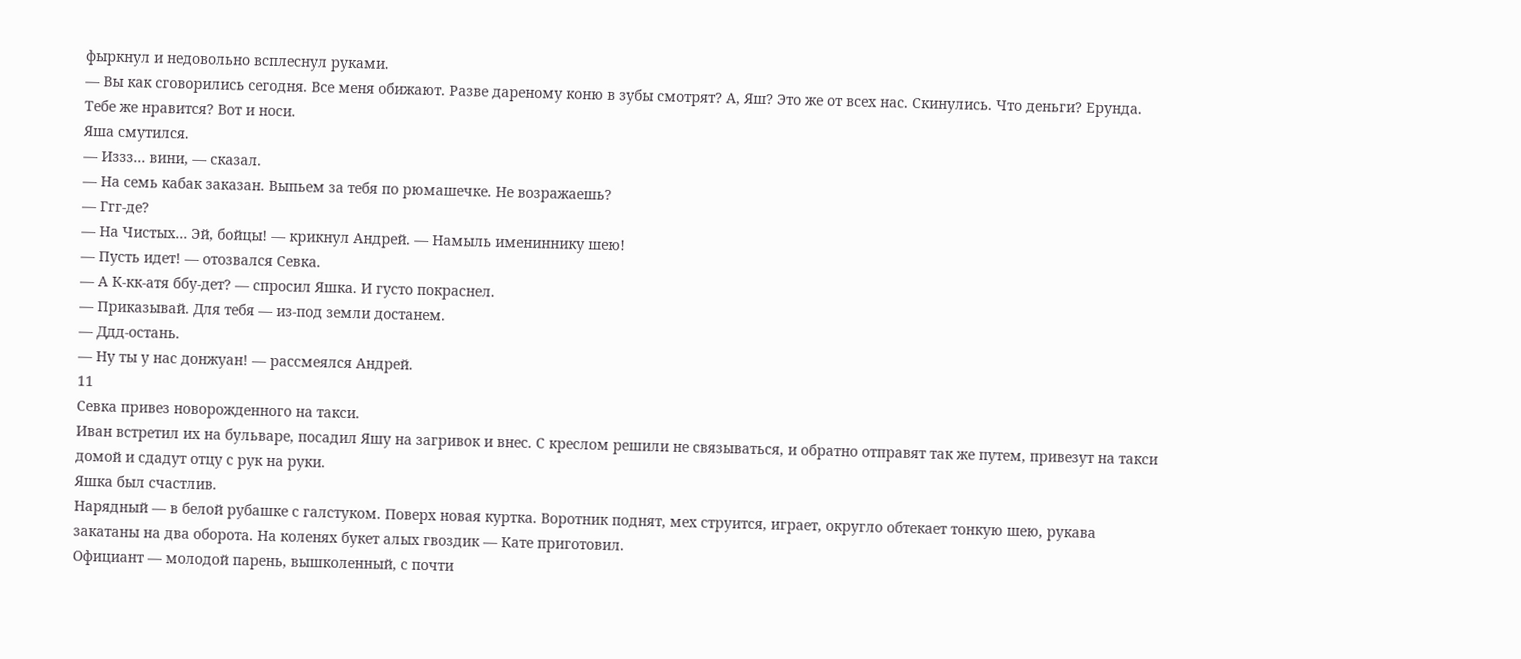фыркнул и недовольно всплеснул руками.
— Вы как сговорились сегодня. Все меня обижают. Разве дареному коню в зубы смотрят? А, Яш? Это же от всех нас. Скинулись. Что деньги? Ерунда. Тебе же нравится? Вот и носи.
Яша смутился.
— Иззз… вини, — сказал.
— На семь кабак заказан. Выпьем за тебя по рюмашечке. Не возражаешь?
— Ггг-де?
— На Чистых… Эй, бойцы! — крикнул Андрей. — Намыль имениннику шею!
— Пусть идет! — отозвался Севка.
— А К-кк-атя ббу-дет? — спросил Яшка. И густо покраснел.
— Приказывай. Для тебя — из-под земли достанем.
— Ддд-остань.
— Ну ты у нас донжуан! — рассмеялся Андрей.
11
Севка привез новорожденного на такси.
Иван встретил их на бульваре, посадил Яшу на загривок и внес. С креслом решили не связываться, и обратно отправят так же путем, привезут на такси домой и сдадут отцу с рук на руки.
Яшка был счастлив.
Нарядный — в белой рубашке с галстуком. Поверх новая куртка. Воротник поднят, мех струится, играет, округло обтекает тонкую шею, рукава закатаны на два оборота. На коленях букет алых гвоздик — Кате приготовил.
Официант — молодой парень, вышколенный, с почти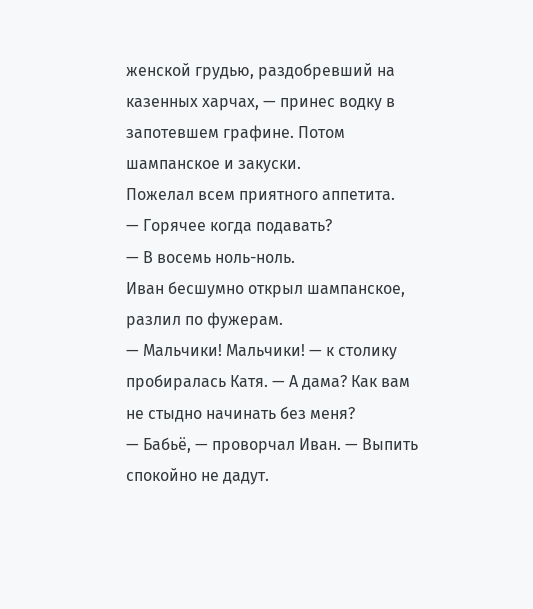женской грудью, раздобревший на казенных харчах, — принес водку в запотевшем графине. Потом шампанское и закуски.
Пожелал всем приятного аппетита.
— Горячее когда подавать?
— В восемь ноль-ноль.
Иван бесшумно открыл шампанское, разлил по фужерам.
— Мальчики! Мальчики! — к столику пробиралась Катя. — А дама? Как вам не стыдно начинать без меня?
— Бабьё, — проворчал Иван. — Выпить спокойно не дадут.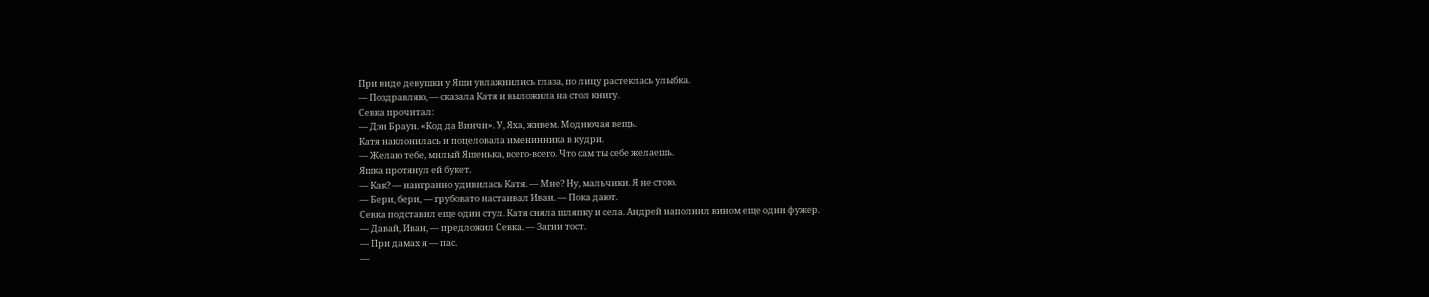При виде девушки у Яши увлажнились глаза, по лицу растеклась улыбка.
— Поздравляю, — сказала Катя и выложила на стол книгу.
Севка прочитал:
— Дэн Браун. «Код да Винчи». У, Яха, живем. Моднючая вещь.
Катя наклонилась и поцеловала именинника в кудри.
— Желаю тебе, милый Яшенька, всего-всего. Что сам ты себе желаешь.
Яшка протянул ей букет.
— Как? — наигранно удивилась Катя. — Мне? Ну, мальчики. Я не стою.
— Бери, бери, — грубовато настаивал Иван. — Пока дают.
Севка подставил еще один стул. Катя сняла шляпку и села. Андрей наполнил вином еще один фужер.
— Давай, Иван, — предложил Севка. — Загни тост.
— При дамах я — пас.
—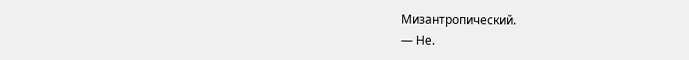Мизантропический.
— Не.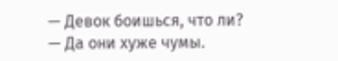— Девок боишься, что ли?
— Да они хуже чумы.